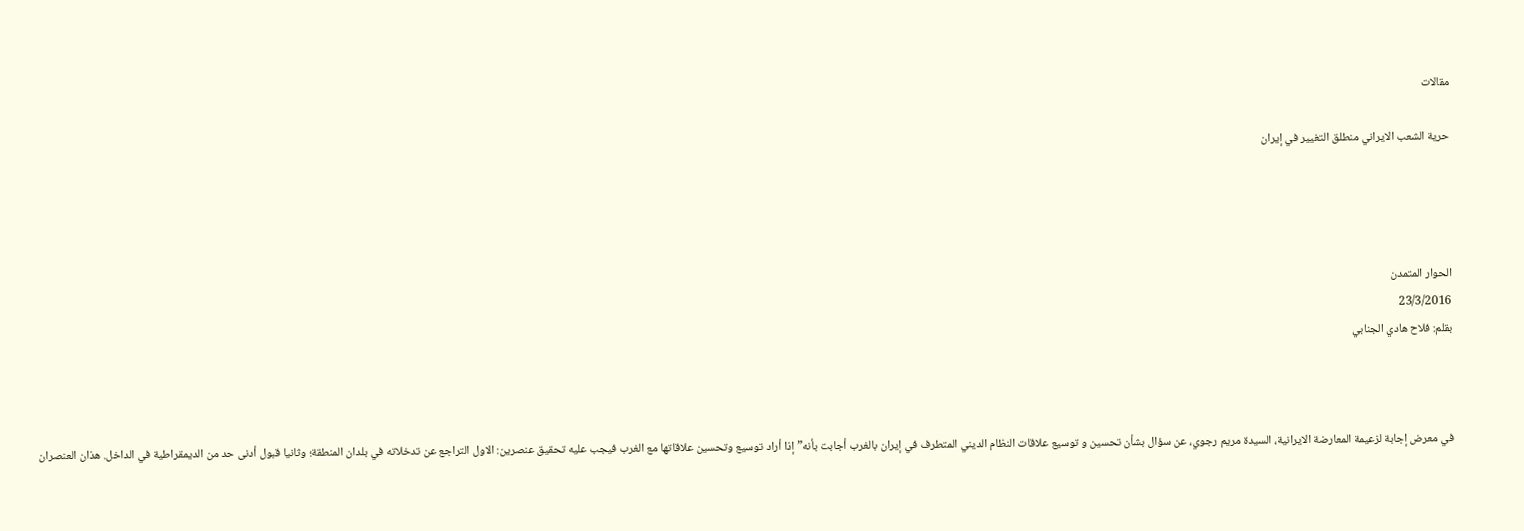مقالات

حرية الشعب الايراني منطلق التغيير في إيران




الحوار المتمدن
23/3/2016
بقلم: فلاح هادي الجنابي



في معرض إجابة لزعيمة المعارضة الايرانية، السيدة مريم رجوي، عن سؤال بشأن تحسين و توسيع علاقات النظام الديني المتطرف في إيران بالغرب أجابت بأنه” إذا أراد توسيع وتحسين علاقاتها مع الغرب فيجب عليه تحقيق عنصرين: الاول التراجع عن تدخلاته في بلدان المنطقة؛ وثانيا قبول أدنی حد من الديمقراطية في الداخل. هذان العنصران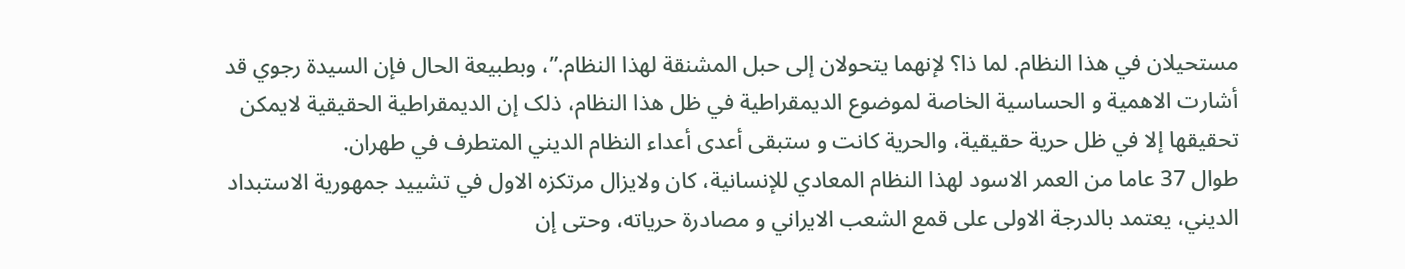مستحيلان في هذا النظام. لما ذا؟ لإنهما يتحولان إلی حبل المشنقة لهذا النظام.”، وبطبيعة الحال فإن السيدة رجوي قد أشارت الاهمية و الحساسية الخاصة لموضوع الديمقراطية في ظل هذا النظام، ذلک إن الديمقراطية الحقيقية لايمکن تحقيقها إلا في ظل حرية حقيقية، والحرية کانت و ستبقی أعدی أعداء النظام الديني المتطرف في طهران.
طوال 37 عاما من العمر الاسود لهذا النظام المعادي للإنسانية، کان ولايزال مرتکزه الاول في تشييد جمهورية الاستبداد الديني، يعتمد بالدرجة الاولی علی قمع الشعب الايراني و مصادرة حرياته، وحتی إن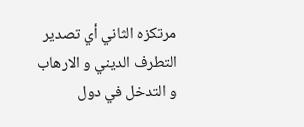مرتکزه الثاني أي تصدير التطرف الديني و الارهاب و التدخل في دول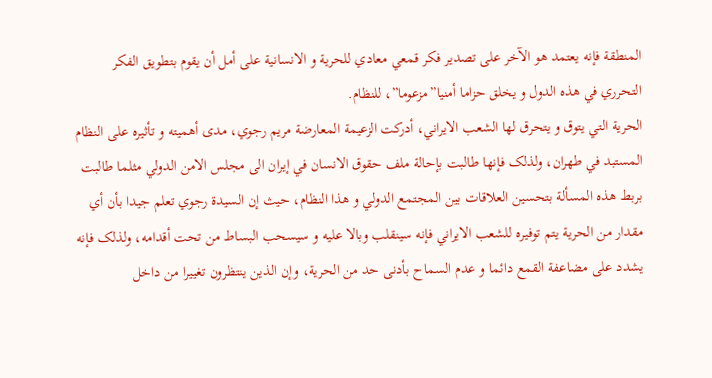المنطقة فإنه يعتمد هو الآخر علی تصدير فکر قمعي معادي للحرية و الانسانية علی أمل أن يقوم بتطويق الفکر التحرري في هذه الدول و يخلق حزاما أمنيا”مزعوما”، للنظام.
الحرية التي يتوق و يتحرق لها الشعب الايراني، أدرکت الزعيمة المعارضة مريم رجوي، مدی أهميته و تأثيره علی النظام المستبد في طهران، ولذلک فإنها طالبت بإحالة ملف حقوق الانسان في إيران الی مجلس الامن الدولي مثلما طالبت بربط هذه المسألة بتحسين العلاقات بين المجتمع الدولي و هذا النظام، حيث إن السيدة رجوي تعلم جيدا بأن أي مقدار من الحرية يتم توفيره للشعب الايراني فإنه سينقلب وبالا عليه و سيسحب البساط من تحت أقدامه، ولذلک فإنه يشدد علی مضاعفة القمع دائما و عدم السماح بأدنی حد من الحرية، وإن الذين ينتظرون تغييرا من داخل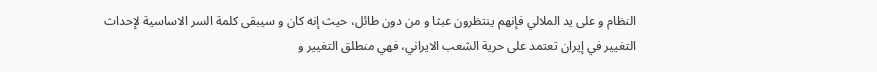النظام و علی يد الملالي فإنهم ينتظرون عبثا و من دون طائل، حيث إنه کان و سيبقی کلمة السر الاساسية لإحداث التغيير في إيران تعتمد علی حرية الشعب الايراني، فهي منطلق التغيير و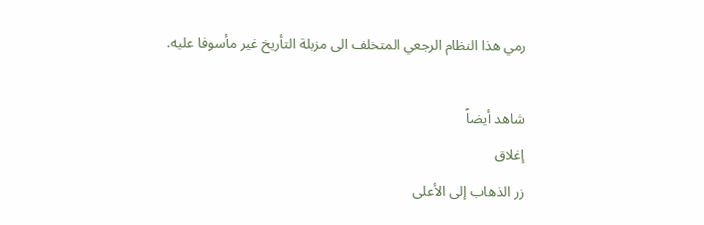رمي هذا النظام الرجعي المتخلف الی مزبلة التأريخ غير مأسوفا عليه.

شاهد أيضاً
إغلاق
زر الذهاب إلى الأعلى